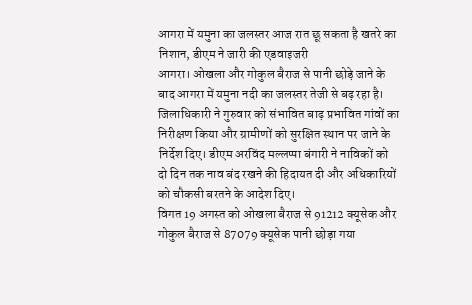आगरा में यमुना का जलस्तर आज रात छू सकता है खतरे का निशान, डीएम ने जारी की एडवाइजरी
आगरा। ओखला और गोकुल बैराज से पानी छोड़े जाने के बाद आगरा में यमुना नदी का जलस्तर तेजी से बढ़ रहा है। जिलाधिकारी ने गुरुवार को संभावित बाढ़ प्रभावित गांवों का निरीक्षण किया और ग्रामीणों को सुरक्षित स्थान पर जाने के निर्देश दिए। डीएम अरविंद मल्लप्पा बंगारी ने नाविकों को दो दिन तक नाव बंद रखने की हिदायत दी और अधिकारियों को चौकसी बरतने के आदेश दिए।
विगत 19 अगस्त को ओखला बैराज से 91212 क्यूसेक और गोकुल बैराज से 87079 क्यूसेक पानी छोड़ा गया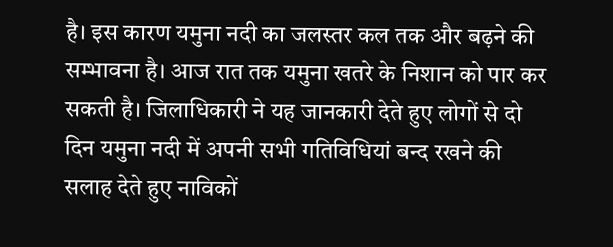है। इस कारण यमुना नदी का जलस्तर कल तक और बढ़ने की सम्भावना है। आज रात तक यमुना खतरे के निशान को पार कर सकती है। जिलाधिकारी ने यह जानकारी देते हुए लोगों से दो दिन यमुना नदी में अपनी सभी गतिविधियां बन्द रखने की सलाह देते हुए नाविकों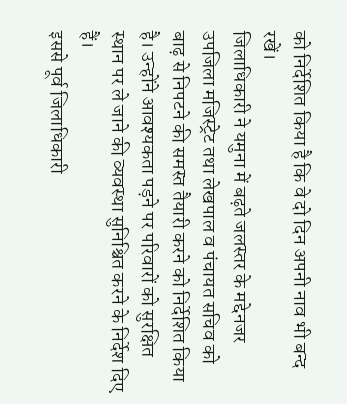को निर्देशित किया है कि वे दो दिन अपनी नाव भी बन्द रखें।
जिलाधिकारी ने यमुना में बढ़ते जलस्तर के मद्देनजर उपजिला मजिस्ट्रेट तथा लेखपाल व पंचायत सचिव को बाढ़ से निपटने की समस्त तैयारी करने को निर्देशित किया है। उन्होंने आवश्यकता पड़ने पर परिवारों को सुरक्षित स्थान पर ले जाने की व्यवस्था सुनिश्चित करने के निर्देश दिए हैं।
इससे पूर्व जिलाधिकारी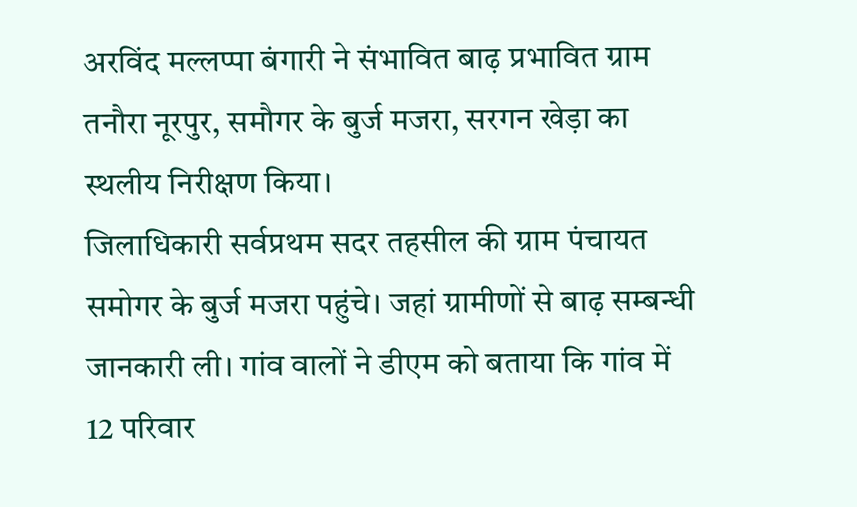अरविंद मल्लप्पा बंगारी ने संभावित बाढ़ प्रभावित ग्राम तनौरा नूरपुर, समौगर के बुर्ज मजरा, सरगन खेड़ा का स्थलीय निरीक्षण किया।
जिलाधिकारी सर्वप्रथम सदर तहसील की ग्राम पंचायत समोगर के बुर्ज मजरा पहुंचे। जहां ग्रामीणों से बाढ़ सम्बन्धी जानकारी ली। गांव वालों ने डीएम को बताया कि गांव में 12 परिवार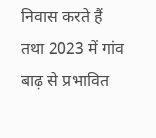निवास करते हैं तथा 2023 में गांव बाढ़ से प्रभावित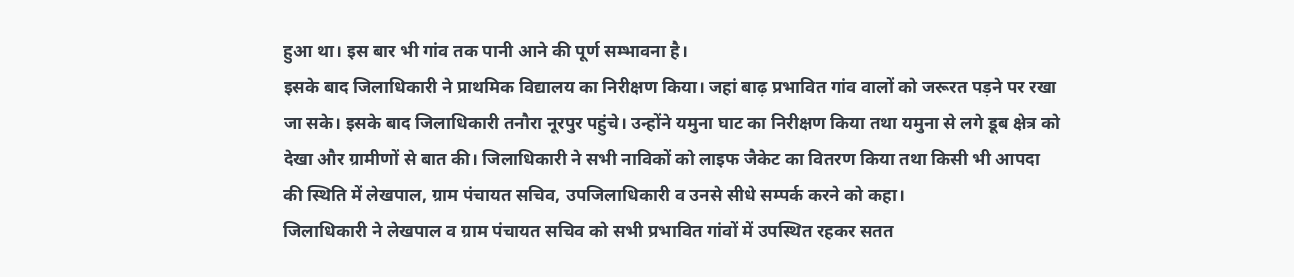हुआ था। इस बार भी गांव तक पानी आने की पूर्ण सम्भावना है।
इसके बाद जिलाधिकारी ने प्राथमिक विद्यालय का निरीक्षण किया। जहां बाढ़ प्रभावित गांव वालों को जरूरत पड़ने पर रखा जा सके। इसके बाद जिलाधिकारी तनौरा नूरपुर पहुंचे। उन्होंने यमुना घाट का निरीक्षण किया तथा यमुना से लगे डूब क्षेत्र को देखा और ग्रामीणों से बात की। जिलाधिकारी ने सभी नाविकों को लाइफ जैकेट का वितरण किया तथा किसी भी आपदा की स्थिति में लेखपाल, ग्राम पंचायत सचिव, उपजिलाधिकारी व उनसे सीधे सम्पर्क करने को कहा।
जिलाधिकारी ने लेखपाल व ग्राम पंचायत सचिव को सभी प्रभावित गांवों में उपस्थित रहकर सतत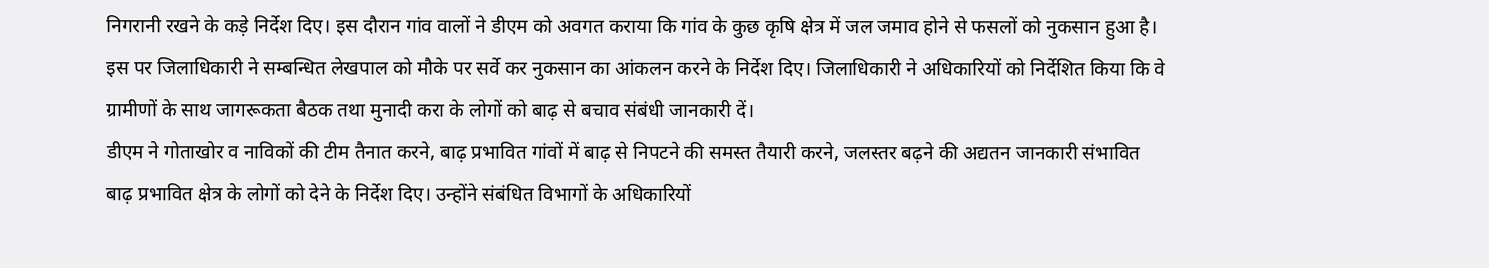निगरानी रखने के कड़े निर्देश दिए। इस दौरान गांव वालों ने डीएम को अवगत कराया कि गांव के कुछ कृषि क्षेत्र में जल जमाव होने से फसलों को नुकसान हुआ है। इस पर जिलाधिकारी ने सम्बन्धित लेखपाल को मौके पर सर्वे कर नुकसान का आंकलन करने के निर्देश दिए। जिलाधिकारी ने अधिकारियों को निर्देशित किया कि वे ग्रामीणों के साथ जागरूकता बैठक तथा मुनादी करा के लोगों को बाढ़ से बचाव संबंधी जानकारी दें।
डीएम ने गोताखोर व नाविकों की टीम तैनात करने, बाढ़ प्रभावित गांवों में बाढ़ से निपटने की समस्त तैयारी करने, जलस्तर बढ़ने की अद्यतन जानकारी संभावित बाढ़ प्रभावित क्षेत्र के लोगों को देने के निर्देश दिए। उन्होंने संबंधित विभागों के अधिकारियों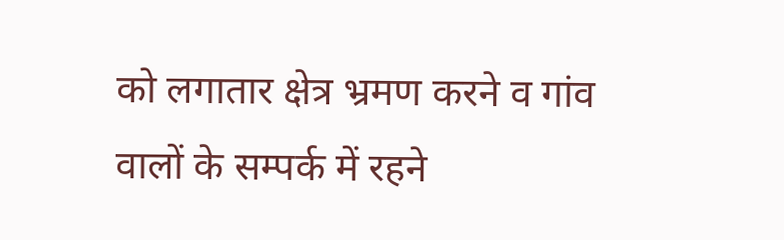को लगातार क्षेत्र भ्रमण करने व गांव वालों के सम्पर्क में रहने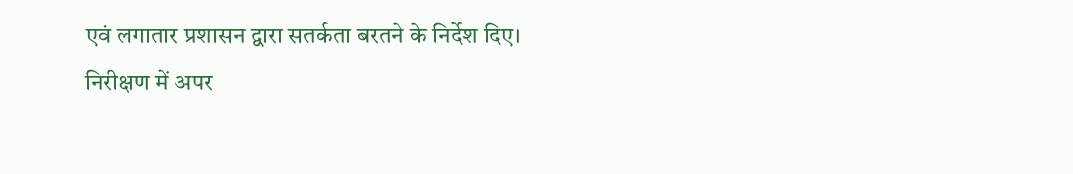एवं लगातार प्रशासन द्वारा सतर्कता बरतने के निर्देश दिए।
निरीक्षण में अपर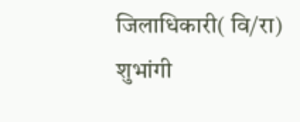जिलाधिकारी( वि/रा) शुभांगी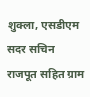शुक्ला, एसडीएम सदर सचिन राजपूत सहित ग्राम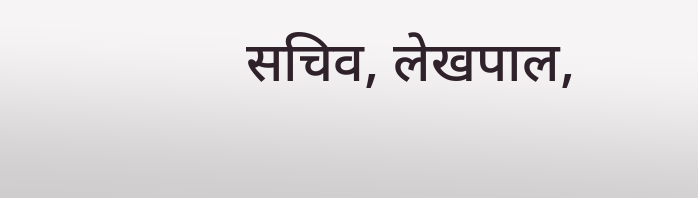सचिव, लेखपाल,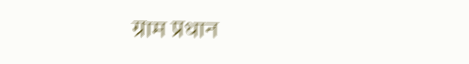ग्राम प्रधान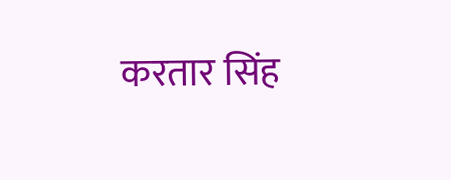करतार सिंह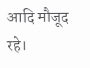आदि मौजूद रहे।